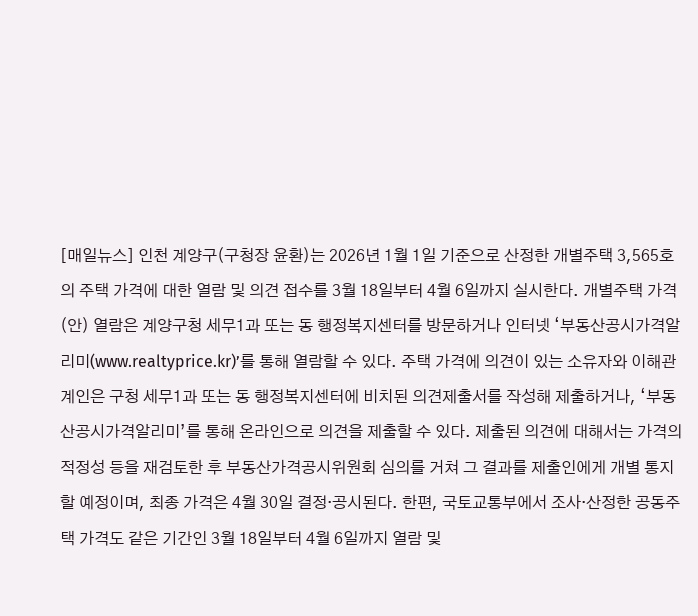[매일뉴스] 인천 계양구(구청장 윤환)는 2026년 1월 1일 기준으로 산정한 개별주택 3,565호의 주택 가격에 대한 열람 및 의견 접수를 3월 18일부터 4월 6일까지 실시한다. 개별주택 가격(안) 열람은 계양구청 세무1과 또는 동 행정복지센터를 방문하거나 인터넷 ‘부동산공시가격알리미(www.realtyprice.kr)’를 통해 열람할 수 있다. 주택 가격에 의견이 있는 소유자와 이해관계인은 구청 세무1과 또는 동 행정복지센터에 비치된 의견제출서를 작성해 제출하거나, ‘부동산공시가격알리미’를 통해 온라인으로 의견을 제출할 수 있다. 제출된 의견에 대해서는 가격의 적정성 등을 재검토한 후 부동산가격공시위원회 심의를 거쳐 그 결과를 제출인에게 개별 통지할 예정이며, 최종 가격은 4월 30일 결정·공시된다. 한편, 국토교통부에서 조사·산정한 공동주택 가격도 같은 기간인 3월 18일부터 4월 6일까지 열람 및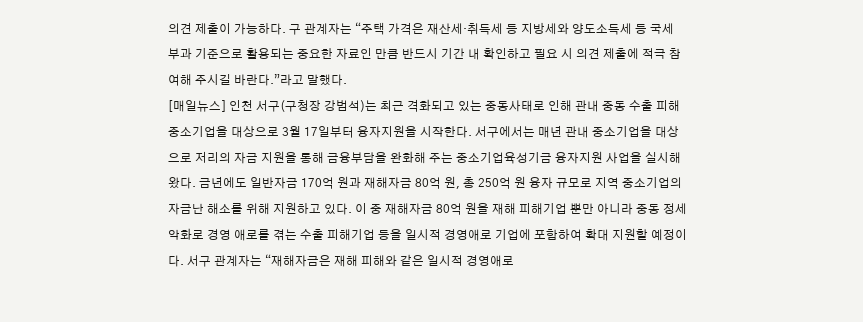의견 제출이 가능하다. 구 관계자는 “주택 가격은 재산세·취득세 등 지방세와 양도소득세 등 국세 부과 기준으로 활용되는 중요한 자료인 만큼 반드시 기간 내 확인하고 필요 시 의견 제출에 적극 참여해 주시길 바란다.”라고 말했다.
[매일뉴스] 인천 서구(구청장 강범석)는 최근 격화되고 있는 중동사태로 인해 관내 중동 수출 피해 중소기업을 대상으로 3월 17일부터 융자지원을 시작한다. 서구에서는 매년 관내 중소기업을 대상으로 저리의 자금 지원을 통해 금융부담을 완화해 주는 중소기업육성기금 융자지원 사업을 실시해 왔다. 금년에도 일반자금 170억 원과 재해자금 80억 원, 총 250억 원 융자 규모로 지역 중소기업의 자금난 해소를 위해 지원하고 있다. 이 중 재해자금 80억 원을 재해 피해기업 뿐만 아니라 중동 정세 악화로 경영 애로를 겪는 수출 피해기업 등을 일시적 경영애로 기업에 포함하여 확대 지원할 예정이다. 서구 관계자는 “재해자금은 재해 피해와 같은 일시적 경영애로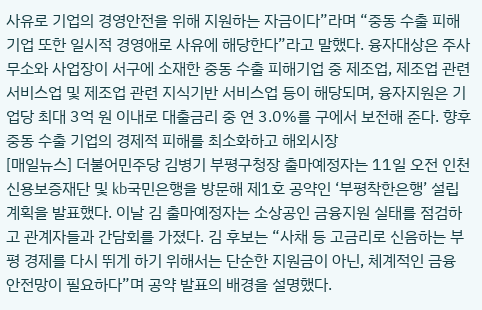사유로 기업의 경영안전을 위해 지원하는 자금이다”라며 “중동 수출 피해기업 또한 일시적 경영애로 사유에 해당한다”라고 말했다. 융자대상은 주사무소와 사업장이 서구에 소재한 중동 수출 피해기업 중 제조업, 제조업 관련 서비스업 및 제조업 관련 지식기반 서비스업 등이 해당되며, 융자지원은 기업당 최대 3억 원 이내로 대출금리 중 연 3.0%를 구에서 보전해 준다. 향후 중동 수출 기업의 경제적 피해를 최소화하고 해외시장
[매일뉴스] 더불어민주당 김병기 부평구청장 출마예정자는 11일 오전 인천신용보증재단 및 kb국민은행을 방문해 제1호 공약인 ‘부평착한은행’ 설립 계획을 발표했다. 이날 김 출마예정자는 소상공인 금융지원 실태를 점검하고 관계자들과 간담회를 가졌다. 김 후보는 “사채 등 고금리로 신음하는 부평 경제를 다시 뛰게 하기 위해서는 단순한 지원금이 아닌, 체계적인 금융 안전망이 필요하다”며 공약 발표의 배경을 설명했다.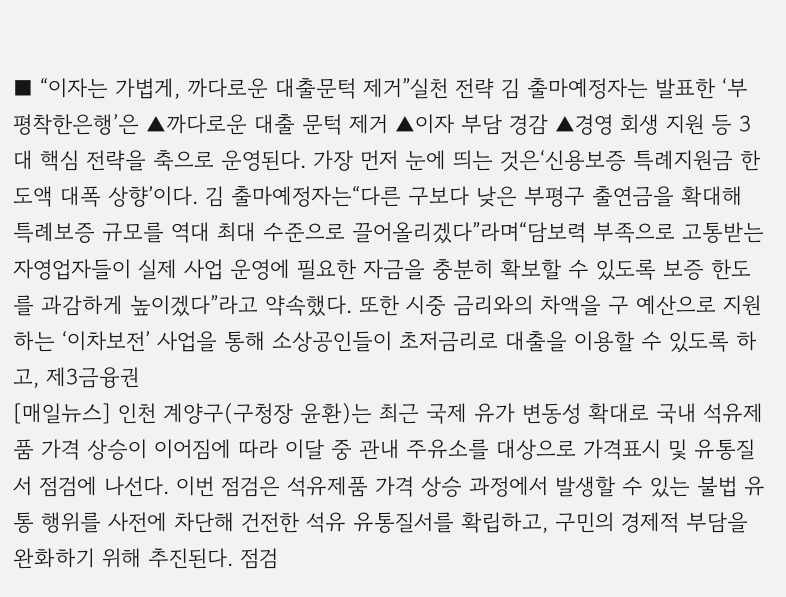■ “이자는 가볍게, 까다로운 대출문턱 제거”실천 전략 김 출마예정자는 발표한 ‘부평착한은행’은 ▲까다로운 대출 문턱 제거 ▲이자 부담 경감 ▲경영 회생 지원 등 3대 핵심 전략을 축으로 운영된다. 가장 먼저 눈에 띄는 것은‘신용보증 특례지원금 한도액 대폭 상향’이다. 김 출마예정자는“다른 구보다 낮은 부평구 출연금을 확대해 특례보증 규모를 역대 최대 수준으로 끌어올리겠다”라며“담보력 부족으로 고통받는 자영업자들이 실제 사업 운영에 필요한 자금을 충분히 확보할 수 있도록 보증 한도를 과감하게 높이겠다”라고 약속했다. 또한 시중 금리와의 차액을 구 예산으로 지원하는 ‘이차보전’ 사업을 통해 소상공인들이 초저금리로 대출을 이용할 수 있도록 하고, 제3금융권
[매일뉴스] 인천 계양구(구청장 윤환)는 최근 국제 유가 변동성 확대로 국내 석유제품 가격 상승이 이어짐에 따라 이달 중 관내 주유소를 대상으로 가격표시 및 유통질서 점검에 나선다. 이번 점검은 석유제품 가격 상승 과정에서 발생할 수 있는 불법 유통 행위를 사전에 차단해 건전한 석유 유통질서를 확립하고, 구민의 경제적 부담을 완화하기 위해 추진된다. 점검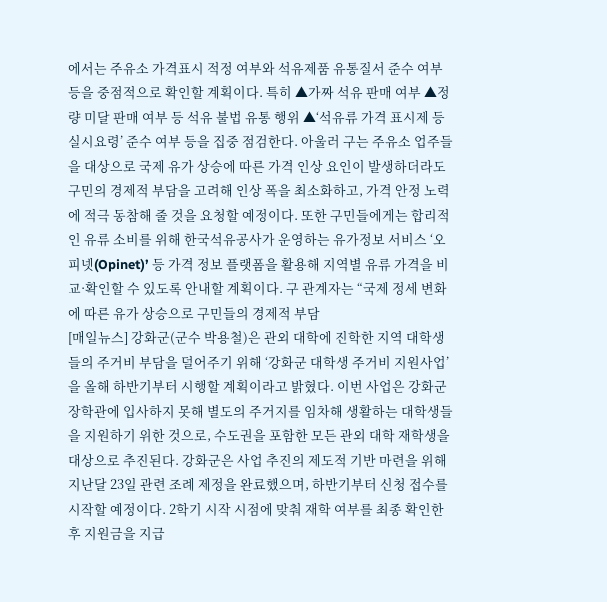에서는 주유소 가격표시 적정 여부와 석유제품 유통질서 준수 여부 등을 중점적으로 확인할 계획이다. 특히 ▲가짜 석유 판매 여부 ▲정량 미달 판매 여부 등 석유 불법 유통 행위 ▲‘석유류 가격 표시제 등 실시요령’ 준수 여부 등을 집중 점검한다. 아울러 구는 주유소 업주들을 대상으로 국제 유가 상승에 따른 가격 인상 요인이 발생하더라도 구민의 경제적 부담을 고려해 인상 폭을 최소화하고, 가격 안정 노력에 적극 동참해 줄 것을 요청할 예정이다. 또한 구민들에게는 합리적인 유류 소비를 위해 한국석유공사가 운영하는 유가정보 서비스 ‘오피넷(Opinet)’ 등 가격 정보 플랫폼을 활용해 지역별 유류 가격을 비교·확인할 수 있도록 안내할 계획이다. 구 관계자는 “국제 정세 변화에 따른 유가 상승으로 구민들의 경제적 부담
[매일뉴스] 강화군(군수 박용철)은 관외 대학에 진학한 지역 대학생들의 주거비 부담을 덜어주기 위해 ‘강화군 대학생 주거비 지원사업’을 올해 하반기부터 시행할 계획이라고 밝혔다. 이번 사업은 강화군 장학관에 입사하지 못해 별도의 주거지를 임차해 생활하는 대학생들을 지원하기 위한 것으로, 수도권을 포함한 모든 관외 대학 재학생을 대상으로 추진된다. 강화군은 사업 추진의 제도적 기반 마련을 위해 지난달 23일 관련 조례 제정을 완료했으며, 하반기부터 신청 접수를 시작할 예정이다. 2학기 시작 시점에 맞춰 재학 여부를 최종 확인한 후 지원금을 지급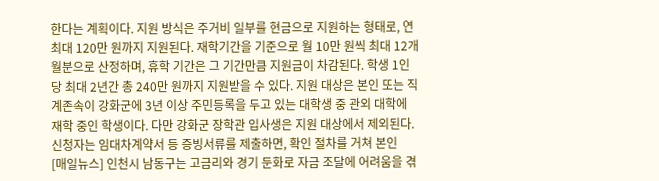한다는 계획이다. 지원 방식은 주거비 일부를 현금으로 지원하는 형태로, 연 최대 120만 원까지 지원된다. 재학기간을 기준으로 월 10만 원씩 최대 12개월분으로 산정하며, 휴학 기간은 그 기간만큼 지원금이 차감된다. 학생 1인당 최대 2년간 총 240만 원까지 지원받을 수 있다. 지원 대상은 본인 또는 직계존속이 강화군에 3년 이상 주민등록을 두고 있는 대학생 중 관외 대학에 재학 중인 학생이다. 다만 강화군 장학관 입사생은 지원 대상에서 제외된다. 신청자는 임대차계약서 등 증빙서류를 제출하면, 확인 절차를 거쳐 본인
[매일뉴스] 인천시 남동구는 고금리와 경기 둔화로 자금 조달에 어려움을 겪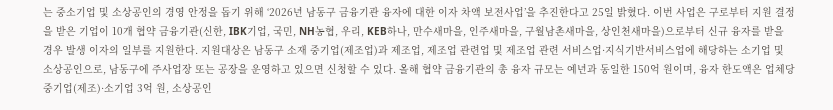는 중소기업 및 소상공인의 경영 안정을 돕기 위해 ‘2026년 남동구 금융기관 융자에 대한 이자 차액 보전사업’을 추진한다고 25일 밝혔다. 이번 사업은 구로부터 지원 결정을 받은 기업이 10개 협약 금융기관(신한, IBK기업, 국민, NH농협, 우리, KEB하나, 만수새마을, 인주새마을, 구월남촌새마을, 상인천새마을)으로부터 신규 융자를 받을 경우 발생 이자의 일부를 지원한다. 지원대상은 남동구 소재 중기업(제조업)과 제조업, 제조업 관련업 및 제조업 관련 서비스업·지식기반서비스업에 해당하는 소기업 및 소상공인으로, 남동구에 주사업장 또는 공장을 운영하고 있으면 신청할 수 있다. 올해 협약 금융기관의 총 융자 규모는 예년과 동일한 150억 원이며, 융자 한도액은 업체당 중기업(제조)·소기업 3억 원, 소상공인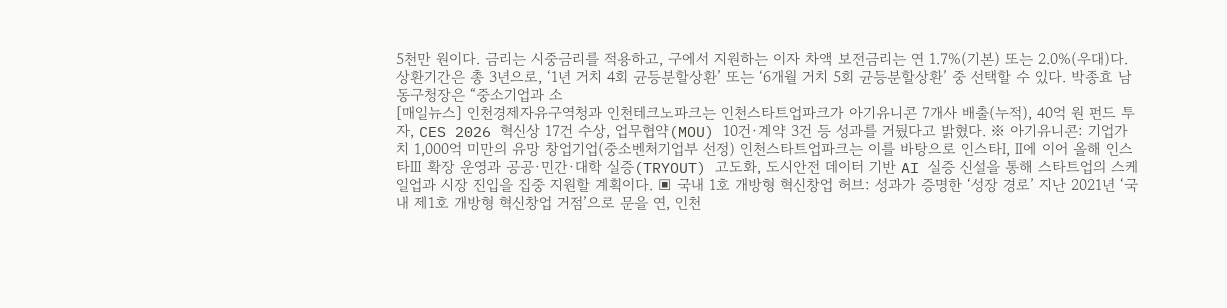5천만 원이다. 금리는 시중금리를 적용하고, 구에서 지원하는 이자 차액 보전금리는 연 1.7%(기본) 또는 2.0%(우대)다. 상환기간은 총 3년으로, ‘1년 거치 4회 균등분할상환’ 또는 ‘6개월 거치 5회 균등분할상환’ 중 선택할 수 있다. 박종효 남동구청장은 “중소기업과 소
[매일뉴스] 인천경제자유구역청과 인천테크노파크는 인천스타트업파크가 아기유니콘 7개사 배출(누적), 40억 원 펀드 투자, CES 2026 혁신상 17건 수상, 업무협약(MOU) 10건·계약 3건 등 성과를 거뒀다고 밝혔다. ※ 아기유니콘: 기업가치 1,000억 미만의 유망 창업기업(중소벤처기업부 선정) 인천스타트업파크는 이를 바탕으로 인스타Ⅰ, Ⅱ에 이어 올해 인스타Ⅲ 확장 운영과 공공·민간·대학 실증(TRYOUT) 고도화, 도시안전 데이터 기반 AI 실증 신설을 통해 스타트업의 스케일업과 시장 진입을 집중 지원할 계획이다. ▣ 국내 1호 개방형 혁신창업 허브: 성과가 증명한 ‘성장 경로’ 지난 2021년 ‘국내 제1호 개방형 혁신창업 거점’으로 문을 연, 인천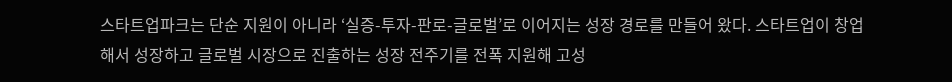스타트업파크는 단순 지원이 아니라 ‘실증-투자-판로-글로벌’로 이어지는 성장 경로를 만들어 왔다. 스타트업이 창업해서 성장하고 글로벌 시장으로 진출하는 성장 전주기를 전폭 지원해 고성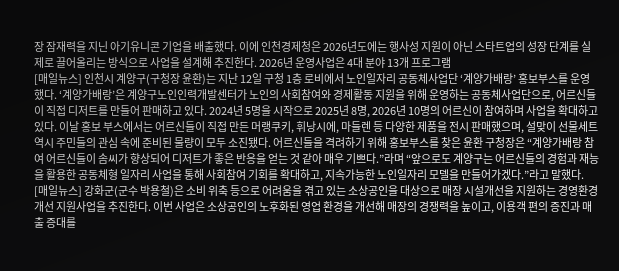장 잠재력을 지닌 아기유니콘 기업을 배출했다. 이에 인천경제청은 2026년도에는 행사성 지원이 아닌 스타트업의 성장 단계를 실제로 끌어올리는 방식으로 사업을 설계해 추진한다. 2026년 운영사업은 4대 분야 13개 프로그램
[매일뉴스] 인천시 계양구(구청장 윤환)는 지난 12일 구청 1층 로비에서 노인일자리 공동체사업단 ‘계양가배랑’ 홍보부스를 운영했다. ‘계양가배랑’은 계양구노인인력개발센터가 노인의 사회참여와 경제활동 지원을 위해 운영하는 공동체사업단으로, 어르신들이 직접 디저트를 만들어 판매하고 있다. 2024년 5명을 시작으로 2025년 8명, 2026년 10명의 어르신이 참여하며 사업을 확대하고 있다. 이날 홍보 부스에서는 어르신들이 직접 만든 머랭쿠키, 휘낭시에, 마들렌 등 다양한 제품을 전시 판매했으며, 설맞이 선물세트 역시 주민들의 관심 속에 준비된 물량이 모두 소진됐다. 어르신들을 격려하기 위해 홍보부스를 찾은 윤환 구청장은 “계양가배랑 참여 어르신들이 솜씨가 향상되어 디저트가 좋은 반응을 얻는 것 같아 매우 기쁘다.”라며 “앞으로도 계양구는 어르신들의 경험과 재능을 활용한 공동체형 일자리 사업을 통해 사회참여 기회를 확대하고, 지속가능한 노인일자리 모델을 만들어가겠다.”라고 말했다.
[매일뉴스] 강화군(군수 박용철)은 소비 위축 등으로 어려움을 겪고 있는 소상공인을 대상으로 매장 시설개선을 지원하는 경영환경개선 지원사업을 추진한다. 이번 사업은 소상공인의 노후화된 영업 환경을 개선해 매장의 경쟁력을 높이고, 이용객 편의 증진과 매출 증대를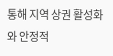통해 지역 상권 활성화와 안정적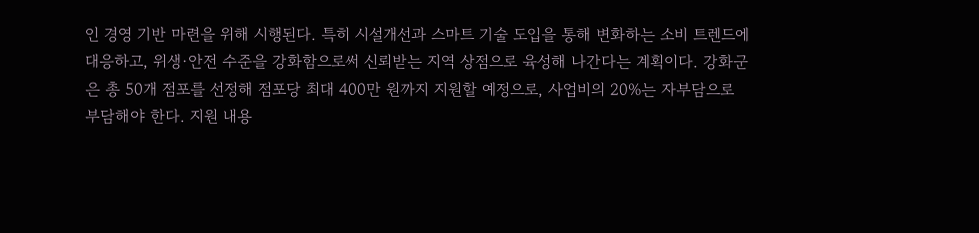인 경영 기반 마련을 위해 시행된다. 특히 시설개선과 스마트 기술 도입을 통해 변화하는 소비 트렌드에 대응하고, 위생·안전 수준을 강화함으로써 신뢰받는 지역 상점으로 육성해 나간다는 계획이다. 강화군은 총 50개 점포를 선정해 점포당 최대 400만 원까지 지원할 예정으로, 사업비의 20%는 자부담으로 부담해야 한다. 지원 내용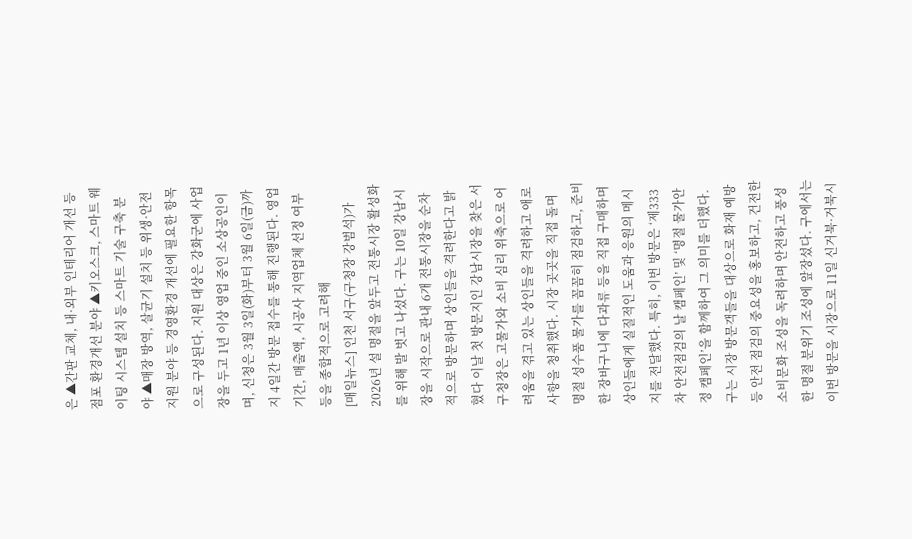은 ▲간판 교체, 내·외부 인테리어 개선 등 점포 환경개선 분야 ▲키오스크, 스마트 웨이팅 시스템 설치 등 스마트 기술 구축 분야 ▲매장 방역, 살균기 설치 등 위생·안전 지원 분야 등 경영환경 개선에 필요한 항목으로 구성된다. 지원 대상은 강화군에 사업장을 두고 1년 이상 영업 중인 소상공인이며, 신청은 3월 3일(화)부터 3월 6일(금)까지 4일간 방문 접수를 통해 진행된다. 영업 기간, 매출액, 시공사 지역업체 선정 여부 등을 종합적으로 고려해
[매일뉴스] 인천 서구(구청장 강범석)가 2026년 설 명절을 앞두고 전통시장 활성화를 위해 발 벗고 나섰다. 구는 10일 강남시장을 시작으로 관내 6개 전통시장을 순차적으로 방문하며 상인들을 격려한다고 밝혔다 이날 첫 방문지인 강남시장을 찾은 서구청장은 고물가와 소비 심리 위축으로 어려움을 겪고 있는 상인들을 격려하고 애로사항을 청취했다. 시장 곳곳을 직접 돌며 명절 성수품 물가를 꼼꼼히 점검하고, 준비한 장바구니에 다과류 등을 직접 구매하며 상인들에게 실질적인 도움과 응원의 메시지를 전달했다. 특히, 이번 방문은 ‘제333차 안전점검의 날 캠페인’ 및 ‘명절 물가안정 캠페인’을 함께하여 그 의미를 더했다. 구는 시장 방문객들을 대상으로 화재 예방 등 안전 점검의 중요성을 홍보하고, 건전한 소비문화 조성을 독려하며 안전하고 풍성한 명절 분위기 조성에 앞장섰다. 구에서는 이번 방문을 시장으로 11일 신거북·거북시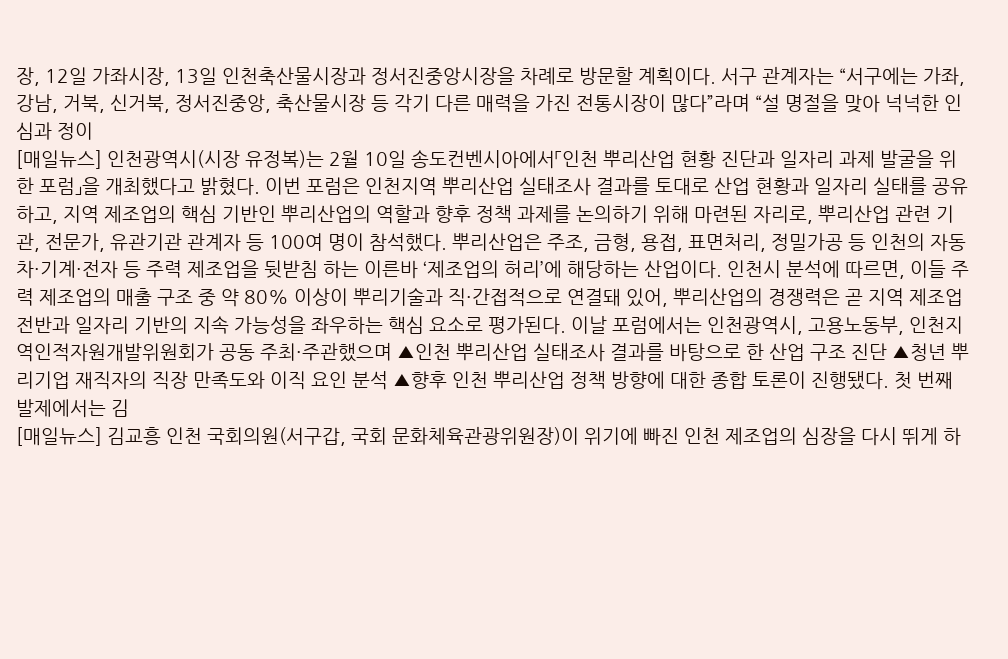장, 12일 가좌시장, 13일 인천축산물시장과 정서진중앙시장을 차례로 방문할 계획이다. 서구 관계자는 “서구에는 가좌, 강남, 거북, 신거북, 정서진중앙, 축산물시장 등 각기 다른 매력을 가진 전통시장이 많다”라며 “설 명절을 맞아 넉넉한 인심과 정이
[매일뉴스] 인천광역시(시장 유정복)는 2월 10일 송도컨벤시아에서「인천 뿌리산업 현황 진단과 일자리 과제 발굴을 위한 포럼」을 개최했다고 밝혔다. 이번 포럼은 인천지역 뿌리산업 실태조사 결과를 토대로 산업 현황과 일자리 실태를 공유하고, 지역 제조업의 핵심 기반인 뿌리산업의 역할과 향후 정책 과제를 논의하기 위해 마련된 자리로, 뿌리산업 관련 기관, 전문가, 유관기관 관계자 등 100여 명이 참석했다. 뿌리산업은 주조, 금형, 용접, 표면처리, 정밀가공 등 인천의 자동차·기계·전자 등 주력 제조업을 뒷받침 하는 이른바 ‘제조업의 허리’에 해당하는 산업이다. 인천시 분석에 따르면, 이들 주력 제조업의 매출 구조 중 약 80% 이상이 뿌리기술과 직·간접적으로 연결돼 있어, 뿌리산업의 경쟁력은 곧 지역 제조업 전반과 일자리 기반의 지속 가능성을 좌우하는 핵심 요소로 평가된다. 이날 포럼에서는 인천광역시, 고용노동부, 인천지역인적자원개발위원회가 공동 주최·주관했으며 ▲인천 뿌리산업 실태조사 결과를 바탕으로 한 산업 구조 진단 ▲청년 뿌리기업 재직자의 직장 만족도와 이직 요인 분석 ▲향후 인천 뿌리산업 정책 방향에 대한 종합 토론이 진행됐다. 첫 번째 발제에서는 김
[매일뉴스] 김교흥 인천 국회의원(서구갑, 국회 문화체육관광위원장)이 위기에 빠진 인천 제조업의 심장을 다시 뛰게 하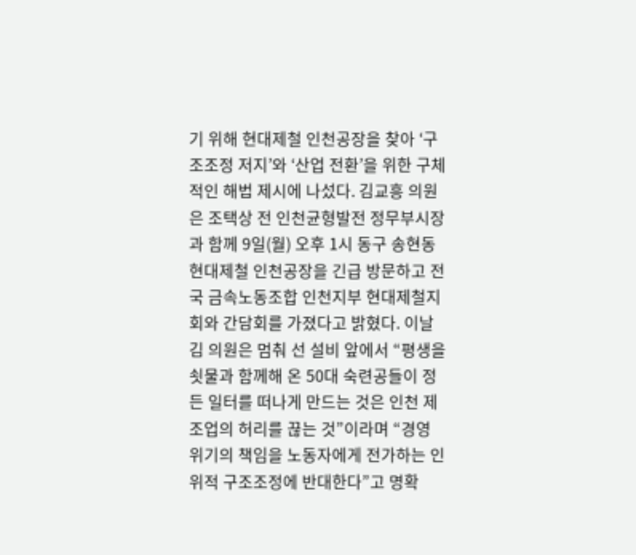기 위해 현대제철 인천공장을 찾아 ‘구조조정 저지’와 ‘산업 전환’을 위한 구체적인 해법 제시에 나섰다. 김교흥 의원은 조택상 전 인천균형발전 정무부시장과 함께 9일(월) 오후 1시 동구 송현동 현대제철 인천공장을 긴급 방문하고 전국 금속노동조합 인천지부 현대제철지회와 간담회를 가졌다고 밝혔다. 이날 김 의원은 멈춰 선 설비 앞에서 “평생을 쇳물과 함께해 온 50대 숙련공들이 정든 일터를 떠나게 만드는 것은 인천 제조업의 허리를 끊는 것”이라며 “경영 위기의 책임을 노동자에게 전가하는 인위적 구조조정에 반대한다”고 명확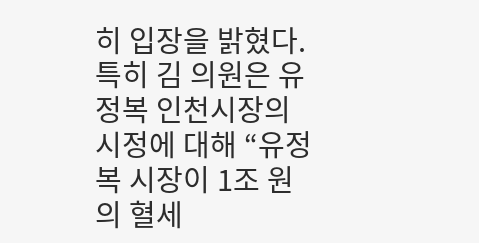히 입장을 밝혔다. 특히 김 의원은 유정복 인천시장의 시정에 대해 “유정복 시장이 1조 원의 혈세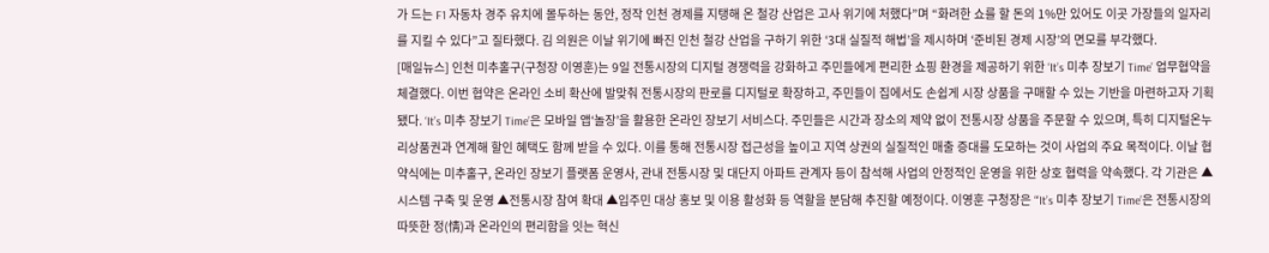가 드는 F1 자동차 경주 유치에 몰두하는 동안, 정작 인천 경제를 지탱해 온 철강 산업은 고사 위기에 처했다”며 “화려한 쇼를 할 돈의 1%만 있어도 이곳 가장들의 일자리를 지킬 수 있다”고 질타했다. 김 의원은 이날 위기에 빠진 인천 철강 산업을 구하기 위한 ‘3대 실질적 해법’을 제시하며 ‘준비된 경제 시장’의 면모를 부각했다.
[매일뉴스] 인천 미추홀구(구청장 이영훈)는 9일 전통시장의 디지털 경쟁력을 강화하고 주민들에게 편리한 쇼핑 환경을 제공하기 위한 ‘It’s 미추 장보기 Time’ 업무협약을 체결했다. 이번 협약은 온라인 소비 확산에 발맞춰 전통시장의 판로를 디지털로 확장하고, 주민들이 집에서도 손쉽게 시장 상품을 구매할 수 있는 기반을 마련하고자 기획됐다. ‘It’s 미추 장보기 Time’은 모바일 앱‘놀장’을 활용한 온라인 장보기 서비스다. 주민들은 시간과 장소의 제약 없이 전통시장 상품을 주문할 수 있으며, 특히 디지털온누리상품권과 연계해 할인 혜택도 함께 받을 수 있다. 이를 통해 전통시장 접근성을 높이고 지역 상권의 실질적인 매출 증대를 도모하는 것이 사업의 주요 목적이다. 이날 협약식에는 미추홀구, 온라인 장보기 플랫폼 운영사, 관내 전통시장 및 대단지 아파트 관계자 등이 참석해 사업의 안정적인 운영을 위한 상호 협력을 약속했다. 각 기관은 ▲시스템 구축 및 운영 ▲전통시장 참여 확대 ▲입주민 대상 홍보 및 이용 활성화 등 역할을 분담해 추진할 예정이다. 이영훈 구청장은 “‘It’s 미추 장보기 Time’은 전통시장의 따뜻한 정(情)과 온라인의 편리함을 잇는 혁신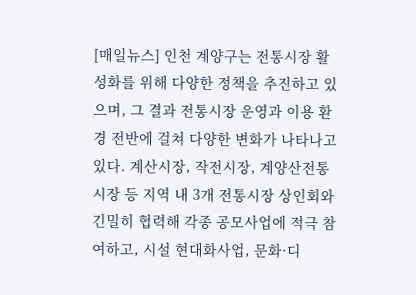[매일뉴스] 인천 계양구는 전통시장 활성화를 위해 다양한 정책을 추진하고 있으며, 그 결과 전통시장 운영과 이용 환경 전반에 걸쳐 다양한 변화가 나타나고 있다. 계산시장, 작전시장, 계양산전통시장 등 지역 내 3개 전통시장 상인회와 긴밀히 협력해 각종 공모사업에 적극 참여하고, 시설 현대화사업, 문화·디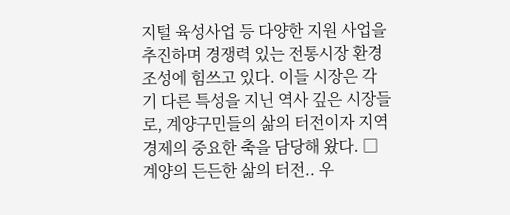지털 육성사업 등 다양한 지원 사업을 추진하며 경쟁력 있는 전통시장 환경 조성에 힘쓰고 있다. 이들 시장은 각기 다른 특성을 지닌 역사 깊은 시장들로, 계양구민들의 삶의 터전이자 지역 경제의 중요한 축을 담당해 왔다. □ 계양의 든든한 삶의 터전.. 우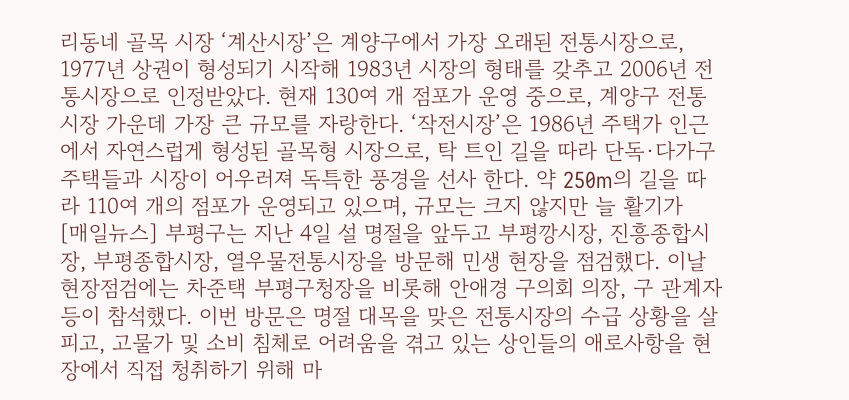리동네 골목 시장 ‘계산시장’은 계양구에서 가장 오래된 전통시장으로, 1977년 상권이 형성되기 시작해 1983년 시장의 형태를 갖추고 2006년 전통시장으로 인정받았다. 현재 130여 개 점포가 운영 중으로, 계양구 전통시장 가운데 가장 큰 규모를 자랑한다. ‘작전시장’은 1986년 주택가 인근에서 자연스럽게 형성된 골목형 시장으로, 탁 트인 길을 따라 단독·다가구 주택들과 시장이 어우러져 독특한 풍경을 선사 한다. 약 250m의 길을 따라 110여 개의 점포가 운영되고 있으며, 규모는 크지 않지만 늘 활기가
[매일뉴스] 부평구는 지난 4일 설 명절을 앞두고 부평깡시장, 진흥종합시장, 부평종합시장, 열우물전통시장을 방문해 민생 현장을 점검했다. 이날 현장점검에는 차준택 부평구청장을 비롯해 안애경 구의회 의장, 구 관계자 등이 참석했다. 이번 방문은 명절 대목을 맞은 전통시장의 수급 상황을 살피고, 고물가 및 소비 침체로 어려움을 겪고 있는 상인들의 애로사항을 현장에서 직접 청취하기 위해 마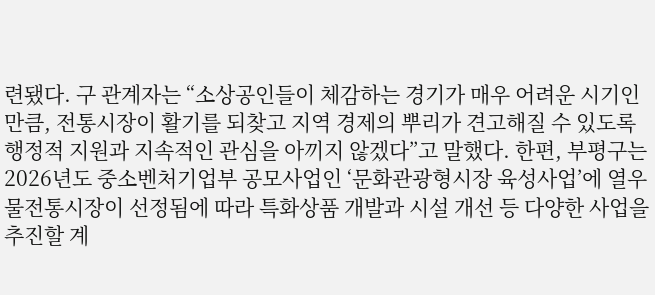련됐다. 구 관계자는 “소상공인들이 체감하는 경기가 매우 어려운 시기인 만큼, 전통시장이 활기를 되찾고 지역 경제의 뿌리가 견고해질 수 있도록 행정적 지원과 지속적인 관심을 아끼지 않겠다”고 말했다. 한편, 부평구는 2026년도 중소벤처기업부 공모사업인 ‘문화관광형시장 육성사업’에 열우물전통시장이 선정됨에 따라 특화상품 개발과 시설 개선 등 다양한 사업을 추진할 계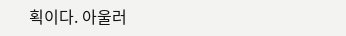획이다. 아울러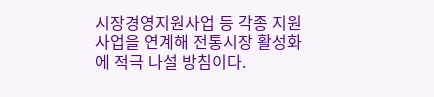시장경영지원사업 등 각종 지원사업을 연계해 전통시장 활성화에 적극 나설 방침이다.